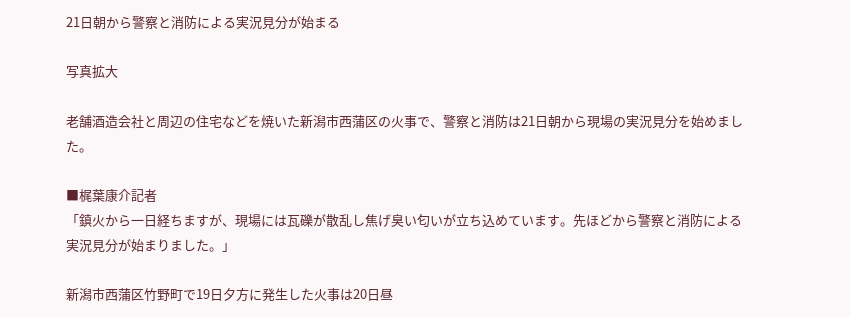21日朝から警察と消防による実況見分が始まる

写真拡大

老舗酒造会社と周辺の住宅などを焼いた新潟市西蒲区の火事で、警察と消防は21日朝から現場の実況見分を始めました。

■梶葉康介記者
「鎮火から一日経ちますが、現場には瓦礫が散乱し焦げ臭い匂いが立ち込めています。先ほどから警察と消防による実況見分が始まりました。」

新潟市西蒲区竹野町で19日夕方に発生した火事は20日昼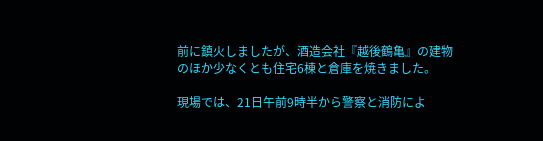前に鎮火しましたが、酒造会社『越後鶴亀』の建物のほか少なくとも住宅6棟と倉庫を焼きました。

現場では、21日午前9時半から警察と消防によ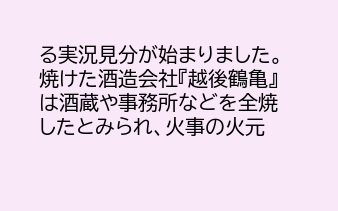る実況見分が始まりました。焼けた酒造会社『越後鶴亀』は酒蔵や事務所などを全焼したとみられ、火事の火元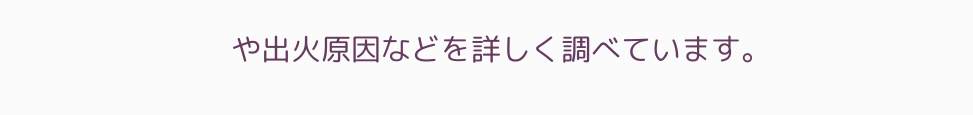や出火原因などを詳しく調べています。